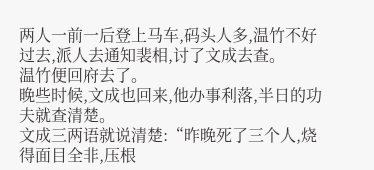两人一前一后登上马车,码头人多,温竹不好过去,派人去通知裴相,讨了文成去查。
温竹便回府去了。
晚些时候,文成也回来,他办事利落,半日的功夫就查清楚。
文成三两语就说清楚:“昨晚死了三个人,烧得面目全非,压根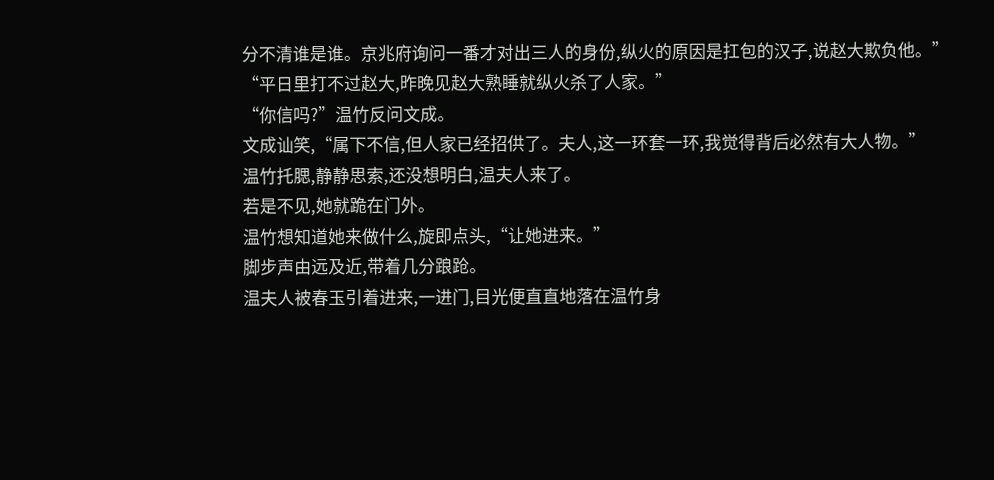分不清谁是谁。京兆府询问一番才对出三人的身份,纵火的原因是扛包的汉子,说赵大欺负他。”
“平日里打不过赵大,昨晚见赵大熟睡就纵火杀了人家。”
“你信吗?”温竹反问文成。
文成讪笑,“属下不信,但人家已经招供了。夫人,这一环套一环,我觉得背后必然有大人物。”
温竹托腮,静静思索,还没想明白,温夫人来了。
若是不见,她就跪在门外。
温竹想知道她来做什么,旋即点头,“让她进来。”
脚步声由远及近,带着几分踉跄。
温夫人被春玉引着进来,一进门,目光便直直地落在温竹身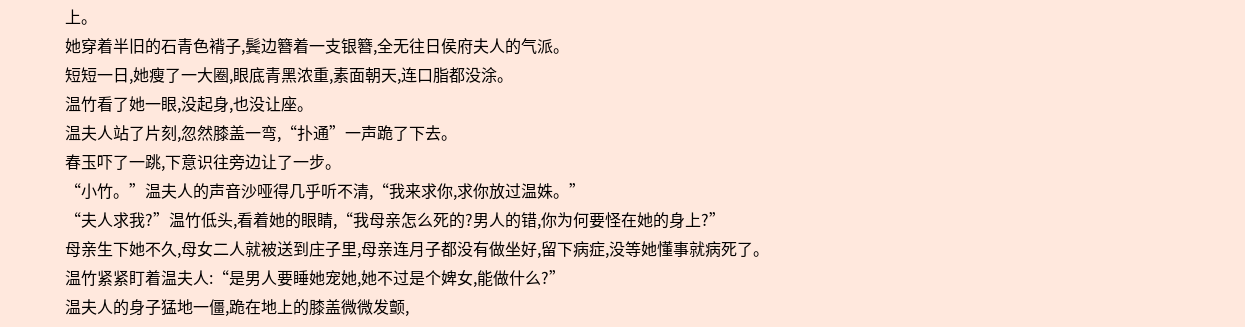上。
她穿着半旧的石青色褙子,鬓边簪着一支银簪,全无往日侯府夫人的气派。
短短一日,她瘦了一大圈,眼底青黑浓重,素面朝天,连口脂都没涂。
温竹看了她一眼,没起身,也没让座。
温夫人站了片刻,忽然膝盖一弯,“扑通”一声跪了下去。
春玉吓了一跳,下意识往旁边让了一步。
“小竹。”温夫人的声音沙哑得几乎听不清,“我来求你,求你放过温姝。”
“夫人求我?”温竹低头,看着她的眼睛,“我母亲怎么死的?男人的错,你为何要怪在她的身上?”
母亲生下她不久,母女二人就被送到庄子里,母亲连月子都没有做坐好,留下病症,没等她懂事就病死了。
温竹紧紧盯着温夫人:“是男人要睡她宠她,她不过是个婢女,能做什么?”
温夫人的身子猛地一僵,跪在地上的膝盖微微发颤,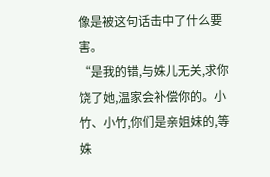像是被这句话击中了什么要害。
“是我的错,与姝儿无关,求你饶了她,温家会补偿你的。小竹、小竹,你们是亲姐妹的,等姝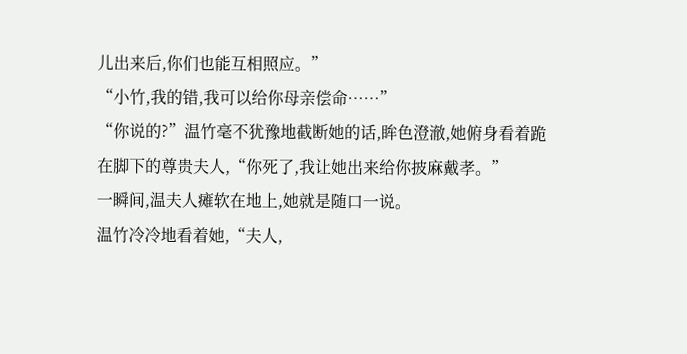儿出来后,你们也能互相照应。”
“小竹,我的错,我可以给你母亲偿命……”
“你说的?”温竹毫不犹豫地截断她的话,眸色澄澈,她俯身看着跪在脚下的尊贵夫人,“你死了,我让她出来给你披麻戴孝。”
一瞬间,温夫人瘫软在地上,她就是随口一说。
温竹冷冷地看着她,“夫人,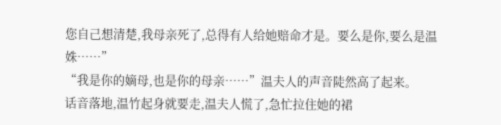您自己想清楚,我母亲死了,总得有人给她赔命才是。要么是你,要么是温姝……”
“我是你的嫡母,也是你的母亲……”温夫人的声音陡然高了起来。
话音落地,温竹起身就要走,温夫人慌了,急忙拉住她的裙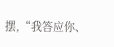摆,“我答应你、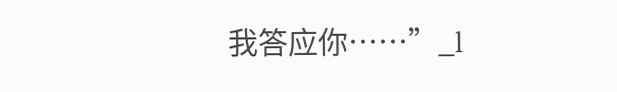我答应你……”_l